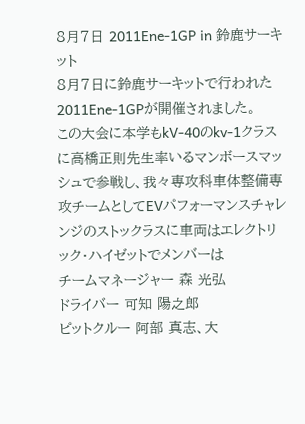8月7日 2011Ene-1GP in 鈴鹿サーキット
8月7日に鈴鹿サーキットで行われた2011Ene-1GPが開催されました。
この大会に本学もkV-40のkv-1クラスに高橋正則先生率いるマンボースマッシュで参戦し、我々専攻科車体整備専攻チームとしてEVパフォーマンスチャレンジのストックラスに車両はエレクトリック・ハイゼットでメンバーは
チームマネージャー 森 光弘
ドライバー 可知 陽之郎
ピットクルー 阿部 真志、大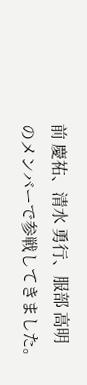前 慶祐、清水 勇行、服部 高明
のメンバーで参戦してきました。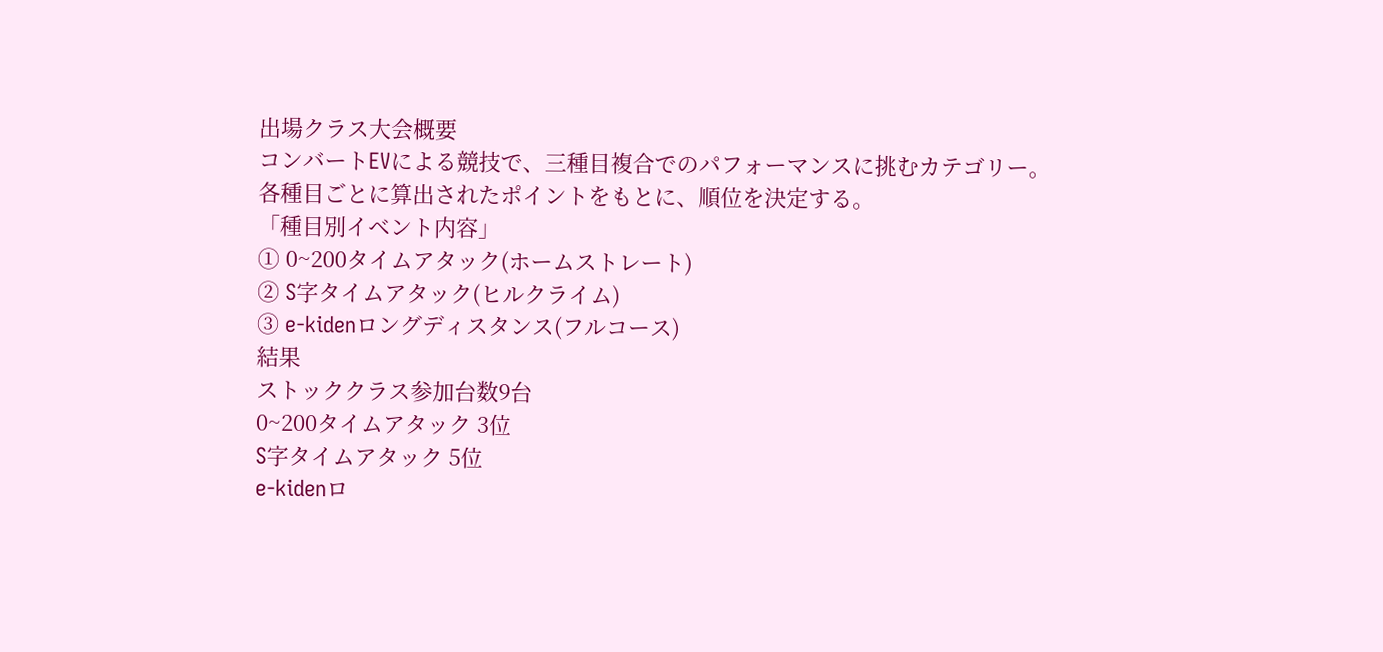出場クラス大会概要
コンバートEVによる競技で、三種目複合でのパフォーマンスに挑むカテゴリー。
各種目ごとに算出されたポイントをもとに、順位を決定する。
「種目別イベント内容」
① 0~200タイムアタック(ホームストレート)
② S字タイムアタック(ヒルクライム)
③ e‐kidenロングディスタンス(フルコース)
結果
ストッククラス参加台数9台
0~200タイムアタック 3位
S字タイムアタック 5位
e‐kidenロ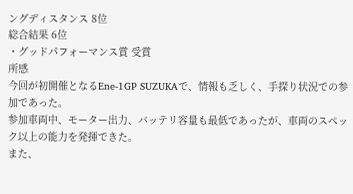ングディスタンス 8位
総合結果 6位
・グッドパフォーマンス賞 受賞
所感
今回が初開催となるEne‐1GP SUZUKAで、情報も乏しく、手探り状況での参加であった。
参加車両中、モーター出力、バッテリ容量も最低であったが、車両のスペック以上の能力を発揮できた。
また、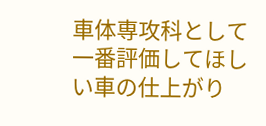車体専攻科として一番評価してほしい車の仕上がり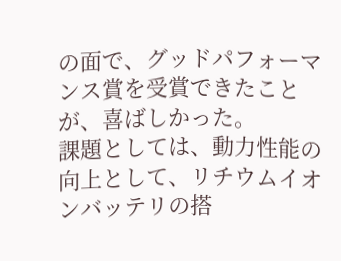の面で、グッドパフォーマンス賞を受賞できたことが、喜ばしかった。
課題としては、動力性能の向上として、リチウムイオンバッテリの搭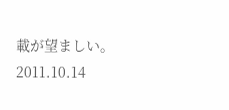載が望ましい。
2011.10.14